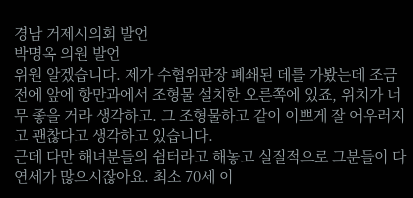경남 거제시의회 발언
박명옥 의원 발언
위원 알겠습니다. 제가 수협위판장 폐쇄된 데를 가봤는데 조금 전에 앞에 항만과에서 조형물 설치한 오른쪽에 있죠, 위치가 너무 좋을 거라 생각하고. 그 조형물하고 같이 이쁘게 잘 어우러지고 괜찮다고 생각하고 있습니다.
근데 다만 해녀분들의 쉼터라고 해놓고 실질적으로 그분들이 다 연세가 많으시잖아요. 최소 70세 이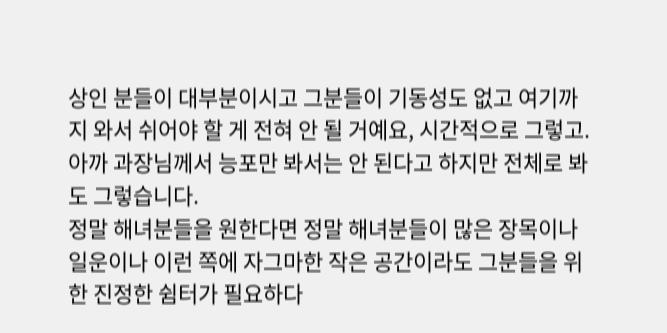상인 분들이 대부분이시고 그분들이 기동성도 없고 여기까지 와서 쉬어야 할 게 전혀 안 될 거예요, 시간적으로 그렇고. 아까 과장님께서 능포만 봐서는 안 된다고 하지만 전체로 봐도 그렇습니다.
정말 해녀분들을 원한다면 정말 해녀분들이 많은 장목이나 일운이나 이런 쪽에 자그마한 작은 공간이라도 그분들을 위한 진정한 쉼터가 필요하다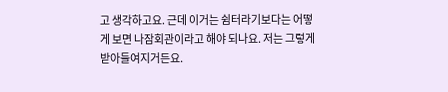고 생각하고요. 근데 이거는 쉼터라기보다는 어떻게 보면 나잠회관이라고 해야 되나요. 저는 그렇게 받아들여지거든요.